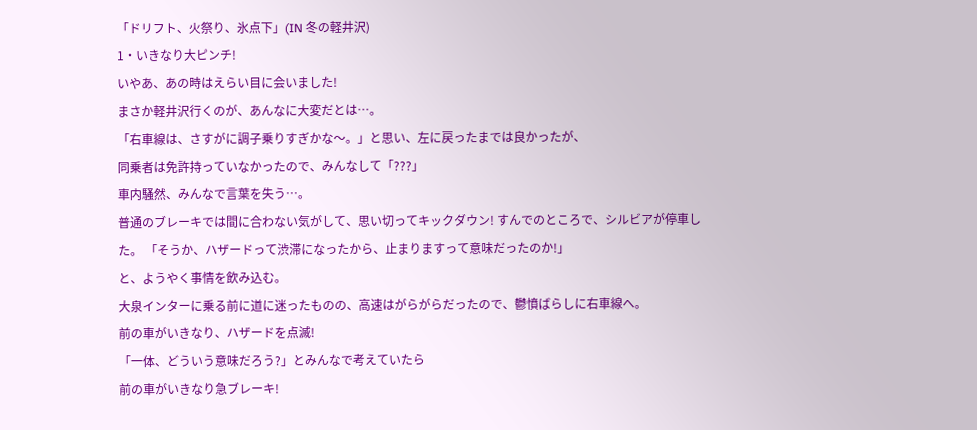「ドリフト、火祭り、氷点下」(IN 冬の軽井沢)
1・いきなり大ピンチ!
いやあ、あの時はえらい目に会いました!
まさか軽井沢行くのが、あんなに大変だとは…。
「右車線は、さすがに調子乗りすぎかな〜。」と思い、左に戻ったまでは良かったが、
同乗者は免許持っていなかったので、みんなして「???」
車内騒然、みんなで言葉を失う…。
普通のブレーキでは間に合わない気がして、思い切ってキックダウン! すんでのところで、シルビアが停車した。 「そうか、ハザードって渋滞になったから、止まりますって意味だったのか!」
と、ようやく事情を飲み込む。
大泉インターに乗る前に道に迷ったものの、高速はがらがらだったので、鬱憤ばらしに右車線へ。
前の車がいきなり、ハザードを点滅!
「一体、どういう意味だろう?」とみんなで考えていたら
前の車がいきなり急ブレーキ!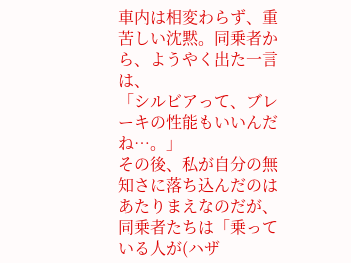車内は相変わらず、重苦しい沈黙。同乗者から、ようやく出た一言は、
「シルビアって、ブレーキの性能もいいんだね…。」
その後、私が自分の無知さに落ち込んだのはあたりまえなのだが、同乗者たちは「乗っている人が(ハザ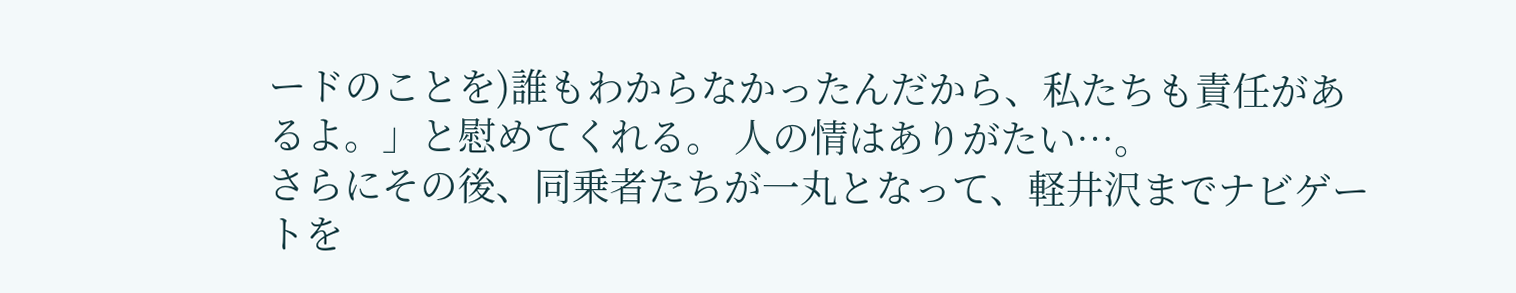ードのことを)誰もわからなかったんだから、私たちも責任があるよ。」と慰めてくれる。 人の情はありがたい…。
さらにその後、同乗者たちが一丸となって、軽井沢までナビゲートを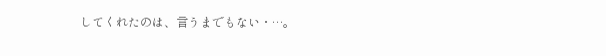してくれたのは、言うまでもない・…。